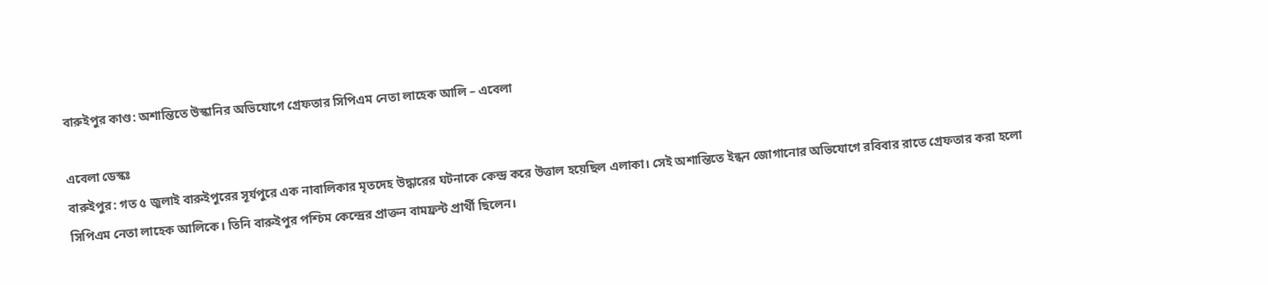বারুইপুর কাণ্ড: অশান্তিতে উস্কানির অভিযোগে গ্রেফতার সিপিএম নেতা লাহেক আলি – এবেলা

এবেলা ডেস্কঃ
বারুইপুর: গত ৫ জুলাই বারুইপুরের সূর্যপুরে এক নাবালিকার মৃতদেহ উদ্ধারের ঘটনাকে কেন্দ্র করে উত্তাল হয়েছিল এলাকা। সেই অশান্তিতে ইন্ধন জোগানোর অভিযোগে রবিবার রাতে গ্রেফতার করা হলো সিপিএম নেতা লাহেক আলিকে। তিনি বারুইপুর পশ্চিম কেন্দ্রের প্রাক্তন বামফ্রন্ট প্রার্থী ছিলেন।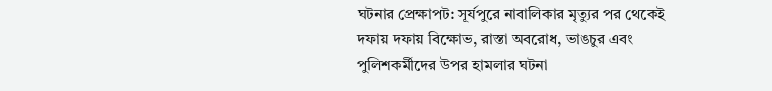ঘটনার প্রেক্ষাপট: সূর্যপুরে নাবালিকার মৃত্যুর পর থেকেই দফায় দফায় বিক্ষোভ, রাস্তা অবরোধ, ভাঙচুর এবং পুলিশকর্মীদের উপর হামলার ঘটনা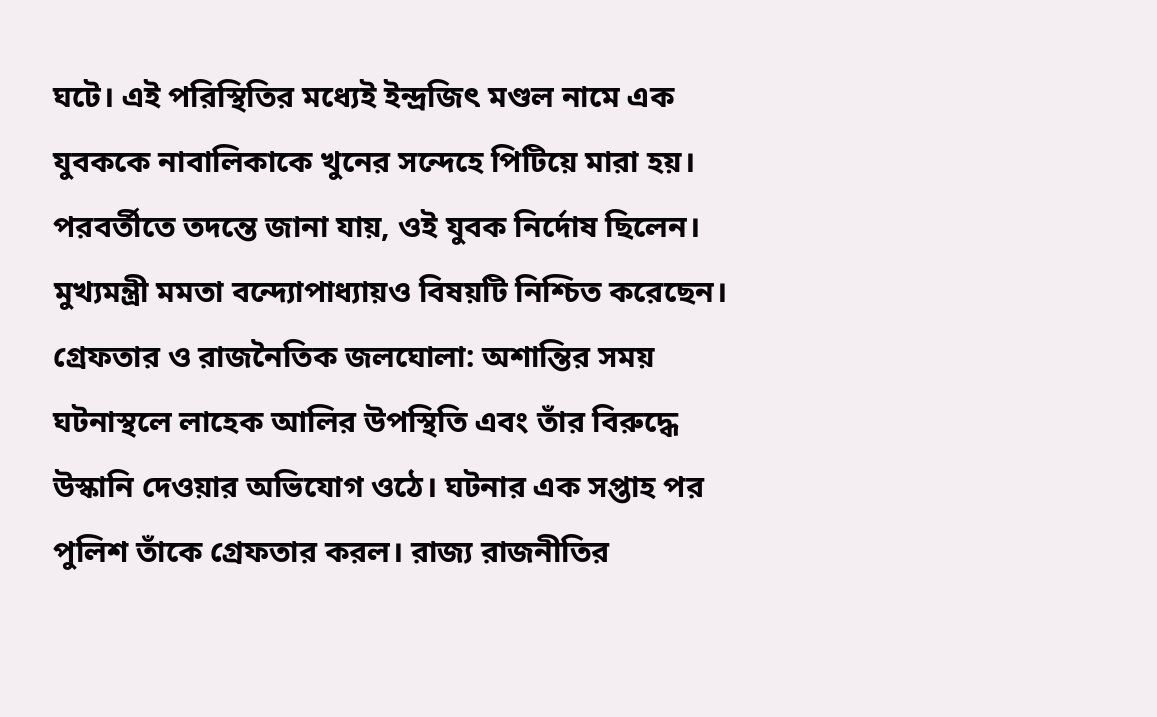ঘটে। এই পরিস্থিতির মধ্যেই ইন্দ্রজিৎ মণ্ডল নামে এক যুবককে নাবালিকাকে খুনের সন্দেহে পিটিয়ে মারা হয়। পরবর্তীতে তদন্তে জানা যায়, ওই যুবক নির্দোষ ছিলেন। মুখ্যমন্ত্রী মমতা বন্দ্যোপাধ্যায়ও বিষয়টি নিশ্চিত করেছেন।
গ্রেফতার ও রাজনৈতিক জলঘোলা: অশান্তির সময় ঘটনাস্থলে লাহেক আলির উপস্থিতি এবং তাঁর বিরুদ্ধে উস্কানি দেওয়ার অভিযোগ ওঠে। ঘটনার এক সপ্তাহ পর পুলিশ তাঁকে গ্রেফতার করল। রাজ্য রাজনীতির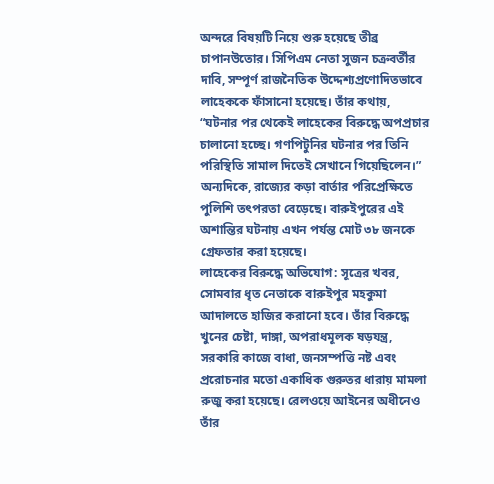অন্দরে বিষয়টি নিয়ে শুরু হয়েছে তীব্র চাপানউতোর। সিপিএম নেতা সুজন চক্রবর্তীর দাবি, সম্পূর্ণ রাজনৈতিক উদ্দেশ্যপ্রণোদিতভাবে লাহেককে ফাঁসানো হয়েছে। তাঁর কথায়, “ঘটনার পর থেকেই লাহেকের বিরুদ্ধে অপপ্রচার চালানো হচ্ছে। গণপিটুনির ঘটনার পর তিনি পরিস্থিতি সামাল দিতেই সেখানে গিয়েছিলেন।”
অন্যদিকে, রাজ্যের কড়া বার্তার পরিপ্রেক্ষিতে পুলিশি তৎপরতা বেড়েছে। বারুইপুরের এই অশান্তির ঘটনায় এখন পর্যন্ত মোট ৩৮ জনকে গ্রেফতার করা হয়েছে।
লাহেকের বিরুদ্ধে অভিযোগ: সূত্রের খবর, সোমবার ধৃত নেতাকে বারুইপুর মহকুমা আদালতে হাজির করানো হবে। তাঁর বিরুদ্ধে খুনের চেষ্টা, দাঙ্গা, অপরাধমূলক ষড়যন্ত্র, সরকারি কাজে বাধা, জনসম্পত্তি নষ্ট এবং প্ররোচনার মতো একাধিক গুরুতর ধারায় মামলা রুজু করা হয়েছে। রেলওয়ে আইনের অধীনেও তাঁর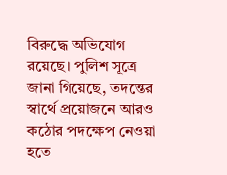বিরুদ্ধে অভিযোগ রয়েছে। পুলিশ সূত্রে জানা গিয়েছে, তদন্তের স্বার্থে প্রয়োজনে আরও কঠোর পদক্ষেপ নেওয়া হতে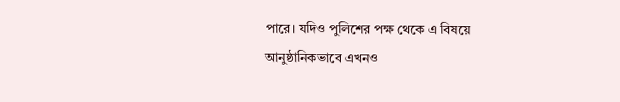পারে। যদিও পুলিশের পক্ষ থেকে এ বিষয়ে আনুষ্ঠানিকভাবে এখনও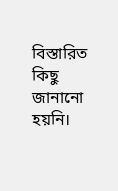বিস্তারিত কিছু জানানো হয়নি।